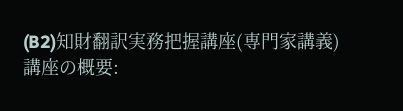(B2)知財翻訳実務把握講座(専門家講義)
講座の概要: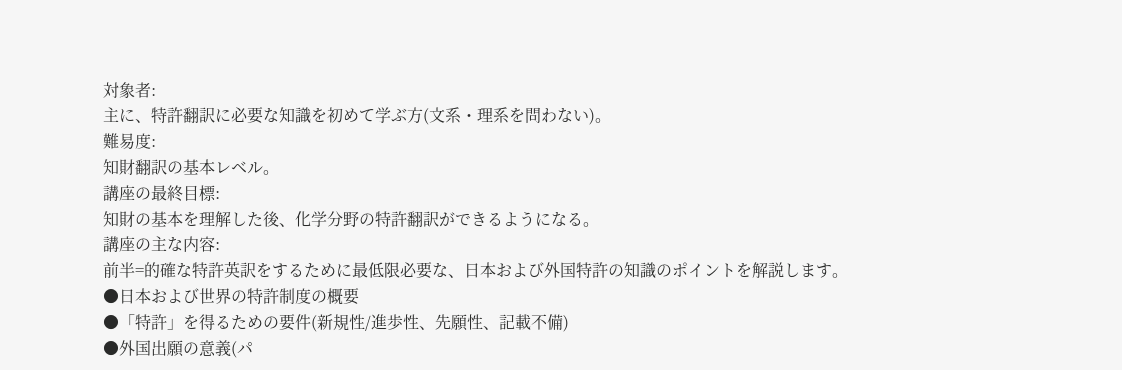対象者:
主に、特許翻訳に必要な知識を初めて学ぶ方(文系・理系を問わない)。
難易度:
知財翻訳の基本レベル。
講座の最終目標:
知財の基本を理解した後、化学分野の特許翻訳ができるようになる。
講座の主な内容:
前半=的確な特許英訳をするために最低限必要な、日本および外国特許の知識のポイントを解説します。
●日本および世界の特許制度の概要
●「特許」を得るための要件(新規性/進歩性、先願性、記載不備)
●外国出願の意義(パ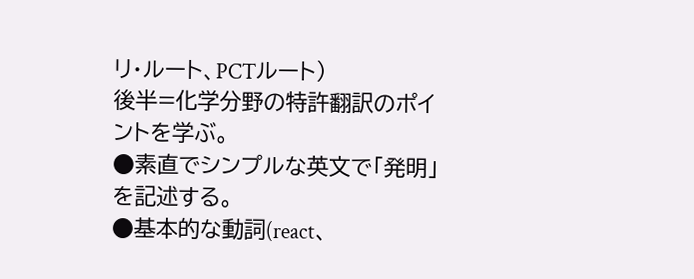リ・ルート、PCTルート)
後半=化学分野の特許翻訳のポイントを学ぶ。
●素直でシンプルな英文で「発明」を記述する。
●基本的な動詞(react、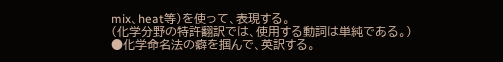mix、heat等)を使って、表現する。
(化学分野の特許翻訳では、使用する動詞は単純である。)
●化学命名法の癖を掴んで、英訳する。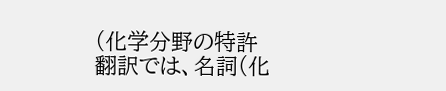(化学分野の特許翻訳では、名詞(化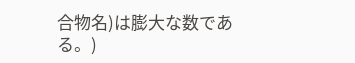合物名)は膨大な数である。)